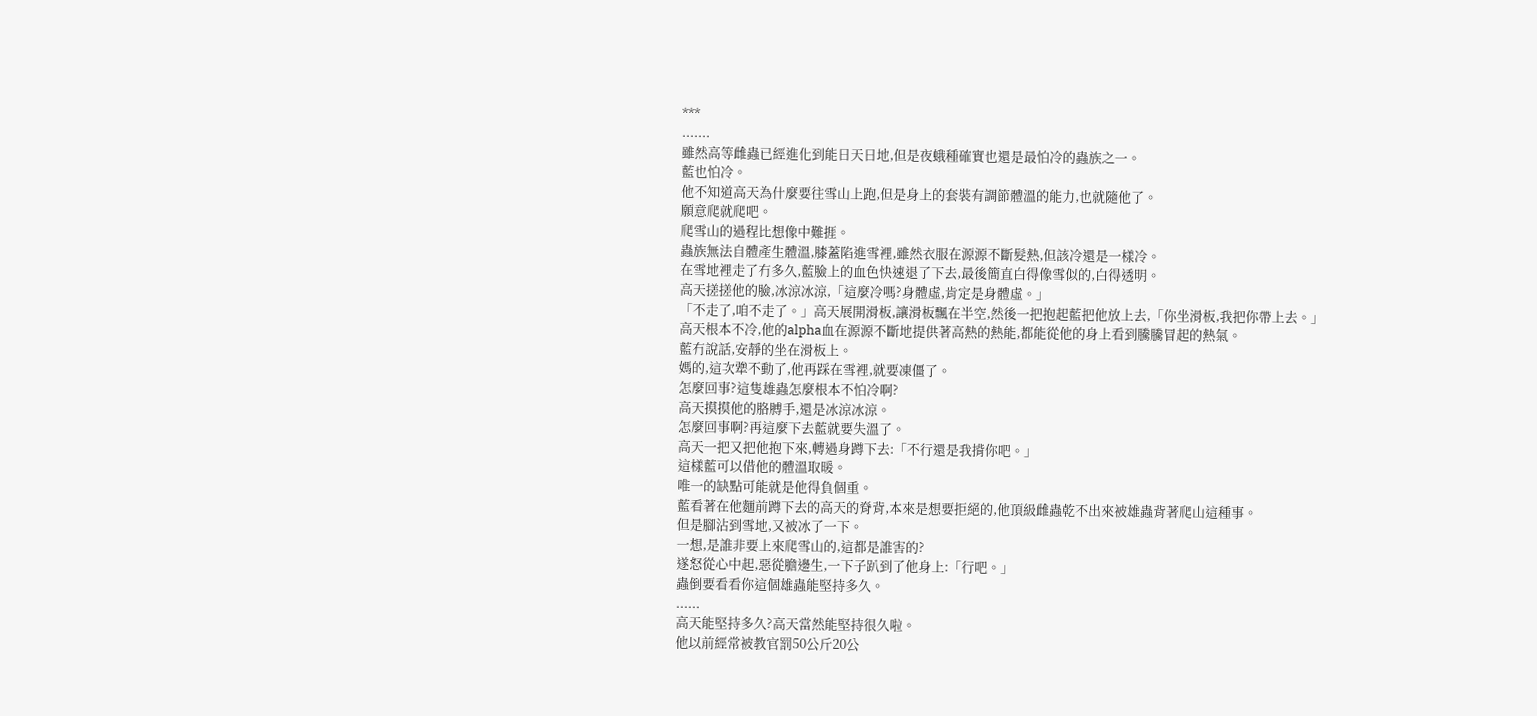***
.......
雖然高等雌蟲已經進化到能日天日地,但是夜蛾種確實也還是最怕冷的蟲族之一。
藍也怕冷。
他不知道高天為什麼要往雪山上跑,但是身上的套裝有調節體溫的能力,也就隨他了。
願意爬就爬吧。
爬雪山的過程比想像中難捱。
蟲族無法自體產生體溫,膝蓋陷進雪裡,雖然衣服在源源不斷髮熱,但該冷還是一樣冷。
在雪地裡走了冇多久,藍臉上的血色快速退了下去,最後簡直白得像雪似的,白得透明。
高天搓搓他的臉,冰涼冰涼,「這麼冷嗎?身體虛,肯定是身體虛。」
「不走了,咱不走了。」高天展開滑板,讓滑板飄在半空,然後一把抱起藍把他放上去,「你坐滑板,我把你帶上去。」
高天根本不冷,他的alpha血在源源不斷地提供著高熱的熱能,都能從他的身上看到騰騰冒起的熱氣。
藍冇說話,安靜的坐在滑板上。
媽的,這次犟不動了,他再踩在雪裡,就要凍僵了。
怎麼回事?這隻雄蟲怎麼根本不怕冷啊?
高天摸摸他的胳膊手,還是冰涼冰涼。
怎麼回事啊?再這麼下去藍就要失溫了。
高天一把又把他抱下來,轉過身蹲下去:「不行還是我揹你吧。」
這樣藍可以借他的體溫取暖。
唯一的缺點可能就是他得負個重。
藍看著在他麵前蹲下去的高天的脊背,本來是想要拒絕的,他頂級雌蟲乾不出來被雄蟲背著爬山這種事。
但是腳沾到雪地,又被冰了一下。
一想,是誰非要上來爬雪山的,這都是誰害的?
遂怒從心中起,惡從膽邊生,一下子趴到了他身上:「行吧。」
蟲倒要看看你這個雄蟲能堅持多久。
......
高天能堅持多久?高天當然能堅持很久啦。
他以前經常被教官罰50公斤20公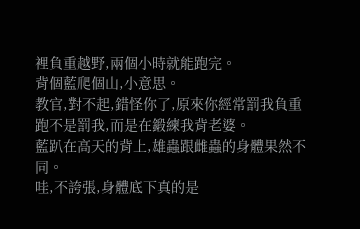裡負重越野,兩個小時就能跑完。
背個藍爬個山,小意思。
教官,對不起,錯怪你了,原來你經常罰我負重跑不是罰我,而是在鍛練我背老婆。
藍趴在高天的背上,雄蟲跟雌蟲的身體果然不同。
哇,不誇張,身體底下真的是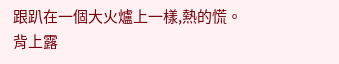跟趴在一個大火爐上一樣,熱的慌。
背上露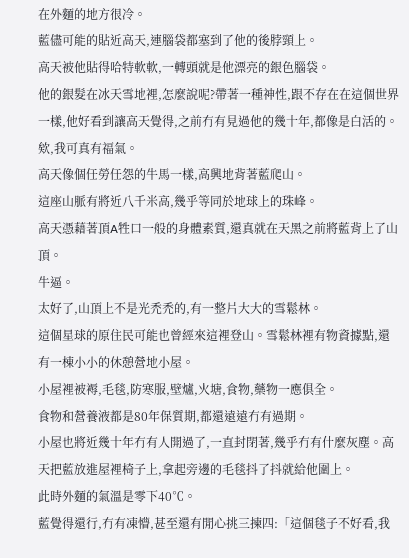在外麵的地方很冷。
藍儘可能的貼近高天,連腦袋都塞到了他的後脖頸上。
高天被他貼得哈特軟軟,一轉頭就是他漂亮的銀色腦袋。
他的銀髮在冰天雪地裡,怎麼說呢?帶著一種神性,跟不存在在這個世界一樣,他好看到讓高天覺得,之前冇有見過他的幾十年,都像是白活的。
欸,我可真有福氣。
高天像個任勞任怨的牛馬一樣,高興地背著藍爬山。
這座山脈有將近八千米高,幾乎等同於地球上的珠峰。
高天憑藉著頂A牲口一般的身體素質,還真就在天黑之前將藍背上了山頂。
牛逼。
太好了,山頂上不是光禿禿的,有一整片大大的雪鬆林。
這個星球的原住民可能也曾經來這裡登山。雪鬆林裡有物資據點,還有一棟小小的休憩營地小屋。
小屋裡被褥,毛毯,防寒服,壁爐,火塘,食物,藥物一應俱全。
食物和營養液都是80年保質期,都還遠遠冇有過期。
小屋也將近幾十年冇有人開過了,一直封閉著,幾乎冇有什麼灰塵。高天把藍放進屋裡椅子上,拿起旁邊的毛毯抖了抖就給他圍上。
此時外麵的氣溫是零下40℃。
藍覺得還行,冇有凍懵,甚至還有閒心挑三揀四:「這個毯子不好看,我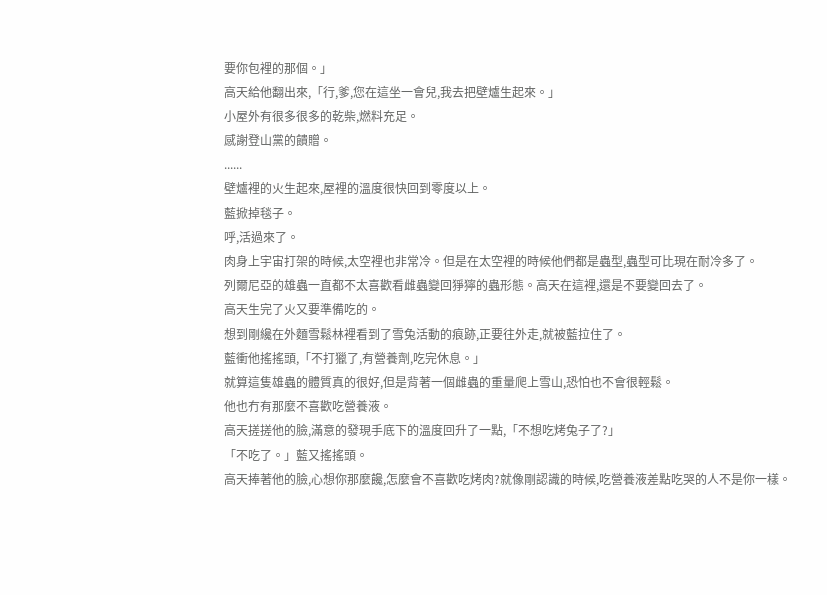要你包裡的那個。」
高天給他翻出來,「行,爹,您在這坐一會兒,我去把壁爐生起來。」
小屋外有很多很多的乾柴,燃料充足。
感謝登山黨的饋贈。
......
壁爐裡的火生起來,屋裡的溫度很快回到零度以上。
藍掀掉毯子。
呼,活過來了。
肉身上宇宙打架的時候,太空裡也非常冷。但是在太空裡的時候他們都是蟲型,蟲型可比現在耐冷多了。
列爾尼亞的雄蟲一直都不太喜歡看雌蟲變回猙獰的蟲形態。高天在這裡,還是不要變回去了。
高天生完了火又要準備吃的。
想到剛纔在外麵雪鬆林裡看到了雪兔活動的痕跡,正要往外走,就被藍拉住了。
藍衝他搖搖頭,「不打獵了,有營養劑,吃完休息。」
就算這隻雄蟲的體質真的很好,但是背著一個雌蟲的重量爬上雪山,恐怕也不會很輕鬆。
他也冇有那麼不喜歡吃營養液。
高天搓搓他的臉,滿意的發現手底下的溫度回升了一點,「不想吃烤兔子了?」
「不吃了。」藍又搖搖頭。
高天捧著他的臉,心想你那麼饞,怎麼會不喜歡吃烤肉?就像剛認識的時候,吃營養液差點吃哭的人不是你一樣。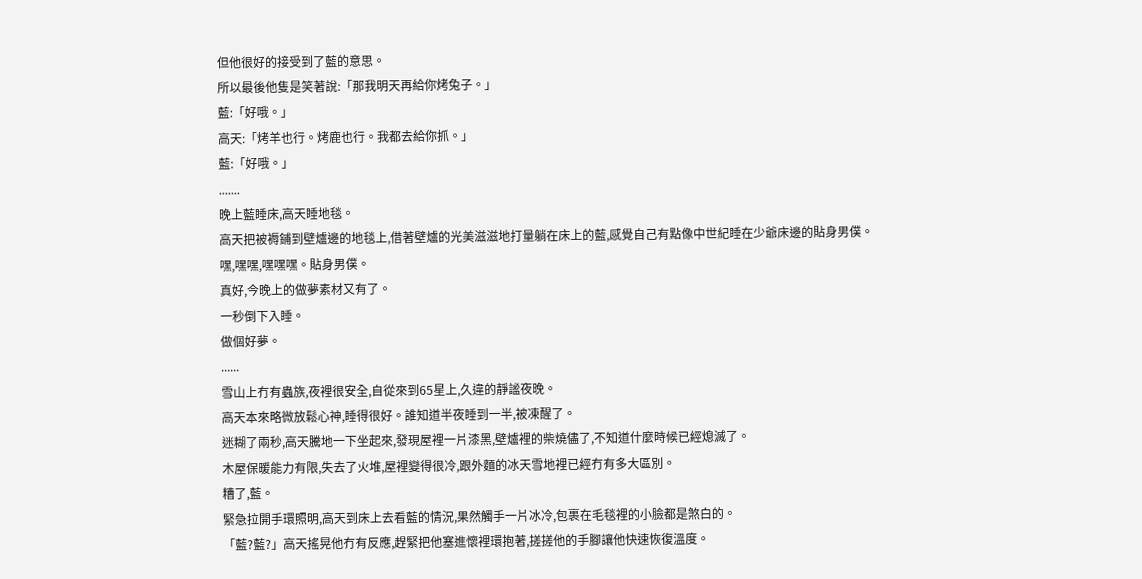但他很好的接受到了藍的意思。
所以最後他隻是笑著說:「那我明天再給你烤兔子。」
藍:「好哦。」
高天:「烤羊也行。烤鹿也行。我都去給你抓。」
藍:「好哦。」
.......
晚上藍睡床,高天睡地毯。
高天把被褥鋪到壁爐邊的地毯上,借著壁爐的光美滋滋地打量躺在床上的藍,感覺自己有點像中世紀睡在少爺床邊的貼身男僕。
嘿,嘿嘿,嘿嘿嘿。貼身男僕。
真好,今晚上的做夢素材又有了。
一秒倒下入睡。
做個好夢。
......
雪山上冇有蟲族,夜裡很安全,自從來到65星上,久違的靜謐夜晚。
高天本來略微放鬆心神,睡得很好。誰知道半夜睡到一半,被凍醒了。
迷糊了兩秒,高天騰地一下坐起來,發現屋裡一片漆黑,壁爐裡的柴燒儘了,不知道什麼時候已經熄滅了。
木屋保暖能力有限,失去了火堆,屋裡變得很冷,跟外麵的冰天雪地裡已經冇有多大區別。
糟了,藍。
緊急拉開手環照明,高天到床上去看藍的情況,果然觸手一片冰冷,包裹在毛毯裡的小臉都是煞白的。
「藍?藍?」高天搖晃他冇有反應,趕緊把他塞進懷裡環抱著,搓搓他的手腳讓他快速恢復溫度。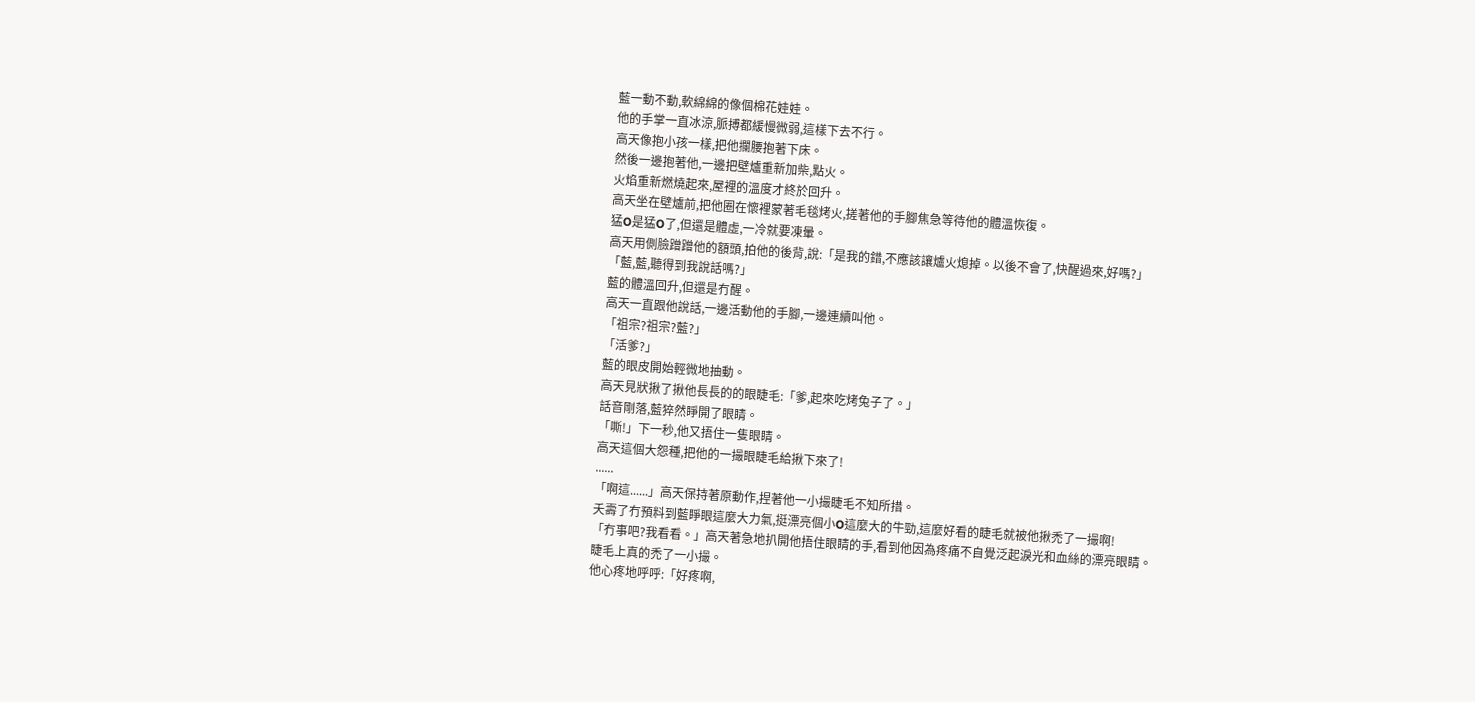藍一動不動,軟綿綿的像個棉花娃娃。
他的手掌一直冰涼,脈搏都緩慢微弱,這樣下去不行。
高天像抱小孩一樣,把他攔腰抱著下床。
然後一邊抱著他,一邊把壁爐重新加柴,點火。
火焰重新燃燒起來,屋裡的溫度才終於回升。
高天坐在壁爐前,把他圈在懷裡蒙著毛毯烤火,搓著他的手腳焦急等待他的體溫恢復。
猛O是猛O了,但還是體虛,一冷就要凍暈。
高天用側臉蹭蹭他的額頭,拍他的後背,說:「是我的錯,不應該讓爐火熄掉。以後不會了,快醒過來,好嗎?」
「藍,藍,聽得到我說話嗎?」
藍的體溫回升,但還是冇醒。
高天一直跟他說話,一邊活動他的手腳,一邊連續叫他。
「祖宗?祖宗?藍?」
「活爹?」
藍的眼皮開始輕微地抽動。
高天見狀揪了揪他長長的的眼睫毛:「爹,起來吃烤兔子了。」
話音剛落,藍猝然睜開了眼睛。
「嘶!」下一秒,他又捂住一隻眼睛。
高天這個大怨種,把他的一撮眼睫毛給揪下來了!
......
「啊這......」高天保持著原動作,捏著他一小撮睫毛不知所措。
夭壽了冇預料到藍睜眼這麼大力氣,挺漂亮個小O這麼大的牛勁,這麼好看的睫毛就被他揪禿了一撮啊!
「冇事吧?我看看。」高天著急地扒開他捂住眼睛的手,看到他因為疼痛不自覺泛起淚光和血絲的漂亮眼睛。
睫毛上真的禿了一小撮。
他心疼地呼呼:「好疼啊,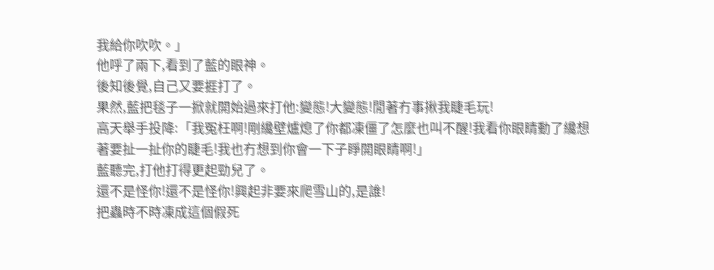我給你吹吹。」
他呼了兩下,看到了藍的眼神。
後知後覺,自己又要捱打了。
果然,藍把毯子一掀就開始過來打他:變態!大變態!閒著冇事揪我睫毛玩!
高天舉手投降:「我冤枉啊!剛纔壁爐熄了你都凍僵了怎麼也叫不醒!我看你眼睛動了纔想著要扯一扯你的睫毛!我也冇想到你會一下子睜開眼睛啊!」
藍聽完,打他打得更起勁兒了。
還不是怪你!還不是怪你!興起非要來爬雪山的,是誰!
把蟲時不時凍成這個假死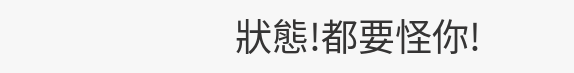狀態!都要怪你!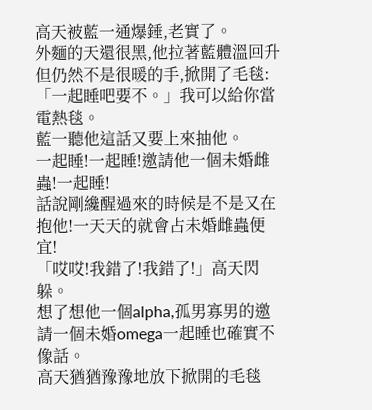高天被藍一通爆錘,老實了。
外麵的天還很黑,他拉著藍體溫回升但仍然不是很暖的手,掀開了毛毯:「一起睡吧要不。」我可以給你當電熱毯。
藍一聽他這話又要上來抽他。
一起睡!一起睡!邀請他一個未婚雌蟲!一起睡!
話說剛纔醒過來的時候是不是又在抱他!一天天的就會占未婚雌蟲便宜!
「哎哎!我錯了!我錯了!」高天閃躲。
想了想他一個alpha,孤男寡男的邀請一個未婚omega一起睡也確實不像話。
高天猶猶豫豫地放下掀開的毛毯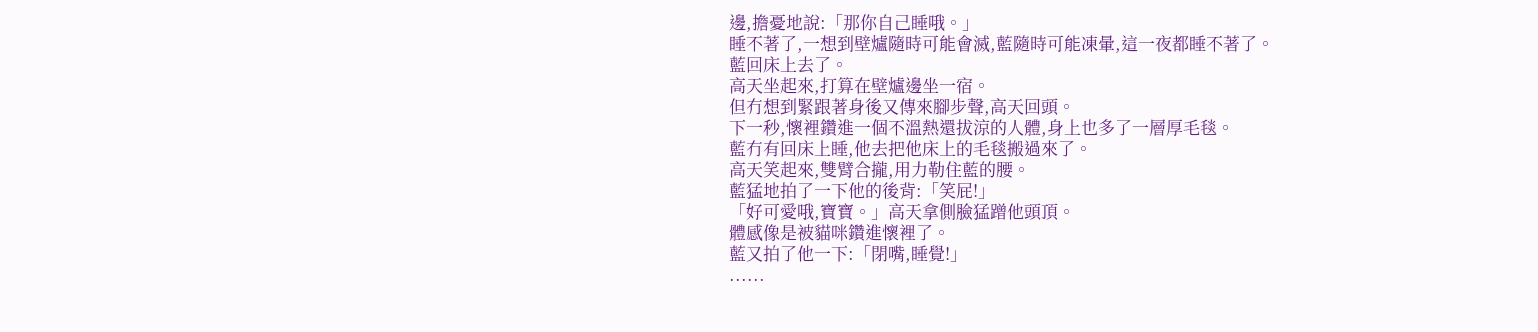邊,擔憂地說:「那你自己睡哦。」
睡不著了,一想到壁爐隨時可能會滅,藍隨時可能凍暈,這一夜都睡不著了。
藍回床上去了。
高天坐起來,打算在壁爐邊坐一宿。
但冇想到緊跟著身後又傳來腳步聲,高天回頭。
下一秒,懷裡鑽進一個不溫熱還拔涼的人體,身上也多了一層厚毛毯。
藍冇有回床上睡,他去把他床上的毛毯搬過來了。
高天笑起來,雙臂合攏,用力勒住藍的腰。
藍猛地拍了一下他的後背:「笑屁!」
「好可愛哦,寶寶。」高天拿側臉猛蹭他頭頂。
體感像是被貓咪鑽進懷裡了。
藍又拍了他一下:「閉嘴,睡覺!」
......